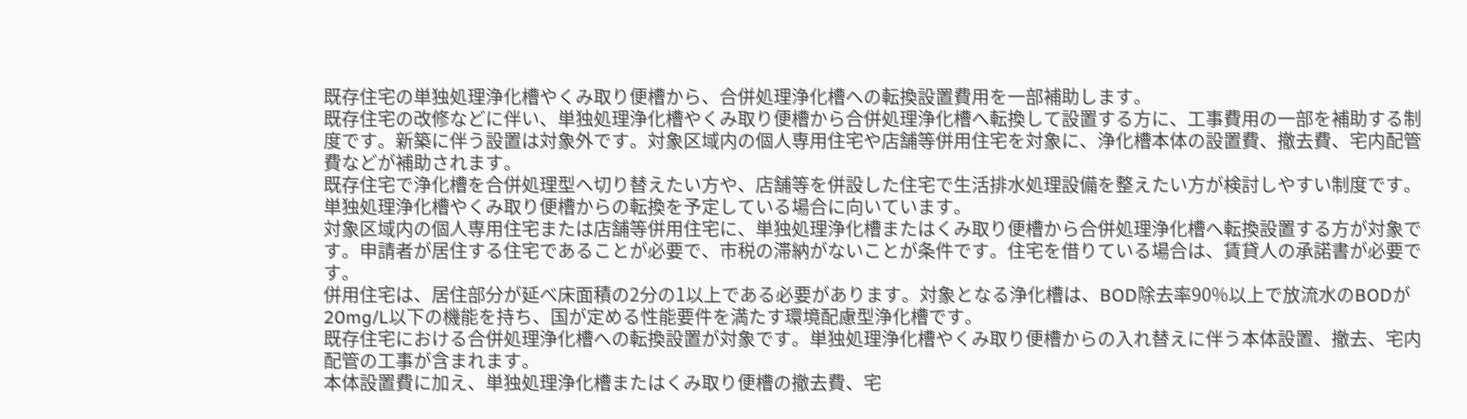既存住宅の単独処理浄化槽やくみ取り便槽から、合併処理浄化槽への転換設置費用を一部補助します。
既存住宅の改修などに伴い、単独処理浄化槽やくみ取り便槽から合併処理浄化槽へ転換して設置する方に、工事費用の一部を補助する制度です。新築に伴う設置は対象外です。対象区域内の個人専用住宅や店舗等併用住宅を対象に、浄化槽本体の設置費、撤去費、宅内配管費などが補助されます。
既存住宅で浄化槽を合併処理型へ切り替えたい方や、店舗等を併設した住宅で生活排水処理設備を整えたい方が検討しやすい制度です。単独処理浄化槽やくみ取り便槽からの転換を予定している場合に向いています。
対象区域内の個人専用住宅または店舗等併用住宅に、単独処理浄化槽またはくみ取り便槽から合併処理浄化槽へ転換設置する方が対象です。申請者が居住する住宅であることが必要で、市税の滞納がないことが条件です。住宅を借りている場合は、賃貸人の承諾書が必要です。
併用住宅は、居住部分が延べ床面積の2分の1以上である必要があります。対象となる浄化槽は、BOD除去率90%以上で放流水のBODが20mg/L以下の機能を持ち、国が定める性能要件を満たす環境配慮型浄化槽です。
既存住宅における合併処理浄化槽への転換設置が対象です。単独処理浄化槽やくみ取り便槽からの入れ替えに伴う本体設置、撤去、宅内配管の工事が含まれます。
本体設置費に加え、単独処理浄化槽またはくみ取り便槽の撤去費、宅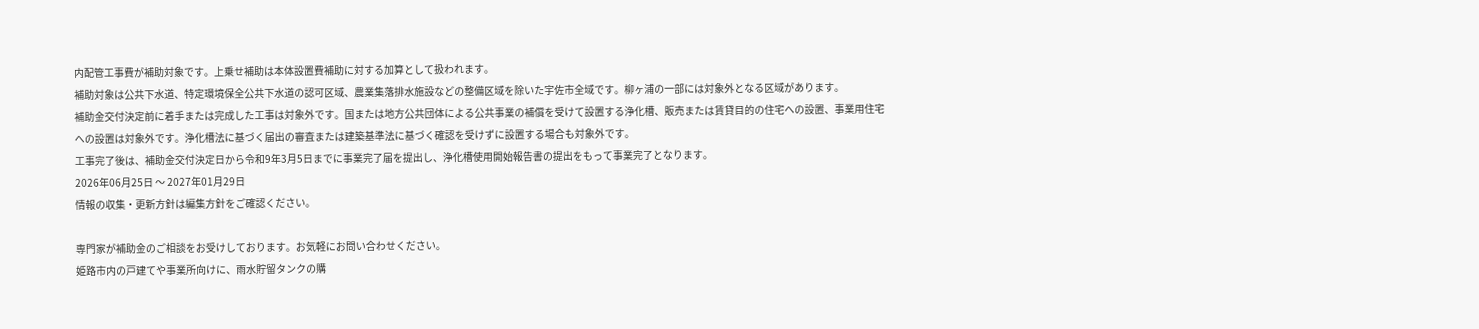内配管工事費が補助対象です。上乗せ補助は本体設置費補助に対する加算として扱われます。
補助対象は公共下水道、特定環境保全公共下水道の認可区域、農業集落排水施設などの整備区域を除いた宇佐市全域です。柳ヶ浦の一部には対象外となる区域があります。
補助金交付決定前に着手または完成した工事は対象外です。国または地方公共団体による公共事業の補償を受けて設置する浄化槽、販売または賃貸目的の住宅への設置、事業用住宅への設置は対象外です。浄化槽法に基づく届出の審査または建築基準法に基づく確認を受けずに設置する場合も対象外です。
工事完了後は、補助金交付決定日から令和9年3月5日までに事業完了届を提出し、浄化槽使用開始報告書の提出をもって事業完了となります。
2026年06月25日 〜 2027年01月29日
情報の収集・更新方針は編集方針をご確認ください。

専門家が補助金のご相談をお受けしております。お気軽にお問い合わせください。
姫路市内の戸建てや事業所向けに、雨水貯留タンクの購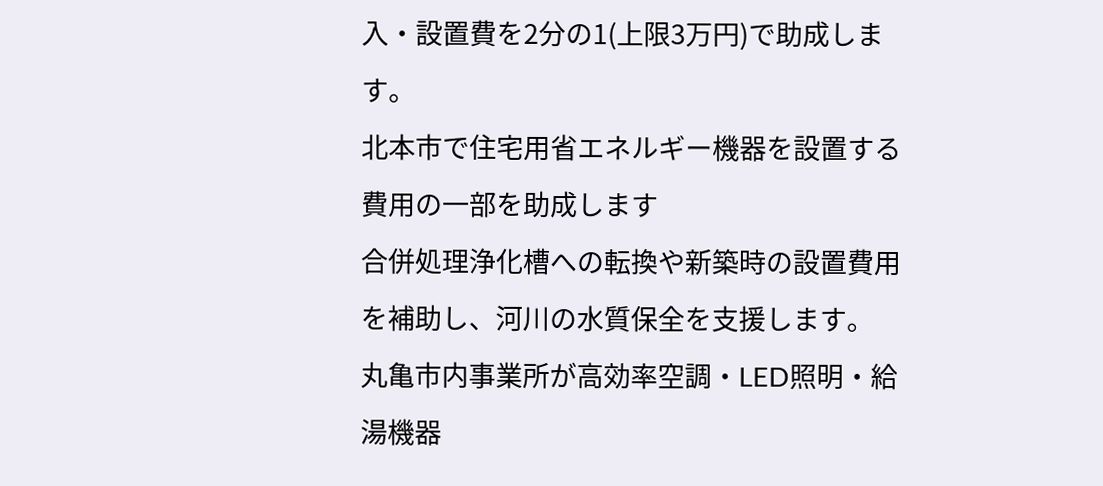入・設置費を2分の1(上限3万円)で助成します。
北本市で住宅用省エネルギー機器を設置する費用の一部を助成します
合併処理浄化槽への転換や新築時の設置費用を補助し、河川の水質保全を支援します。
丸亀市内事業所が高効率空調・LED照明・給湯機器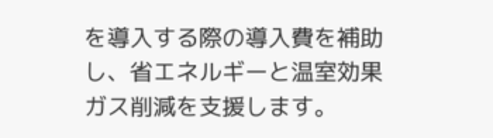を導入する際の導入費を補助し、省エネルギーと温室効果ガス削減を支援します。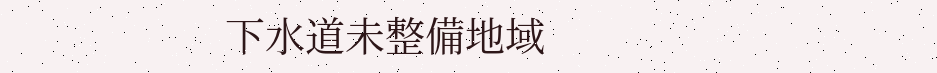下水道未整備地域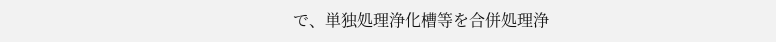で、単独処理浄化槽等を合併処理浄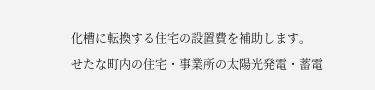化槽に転換する住宅の設置費を補助します。
せたな町内の住宅・事業所の太陽光発電・蓄電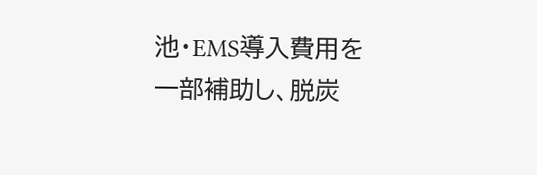池・EMS導入費用を一部補助し、脱炭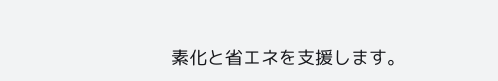素化と省エネを支援します。